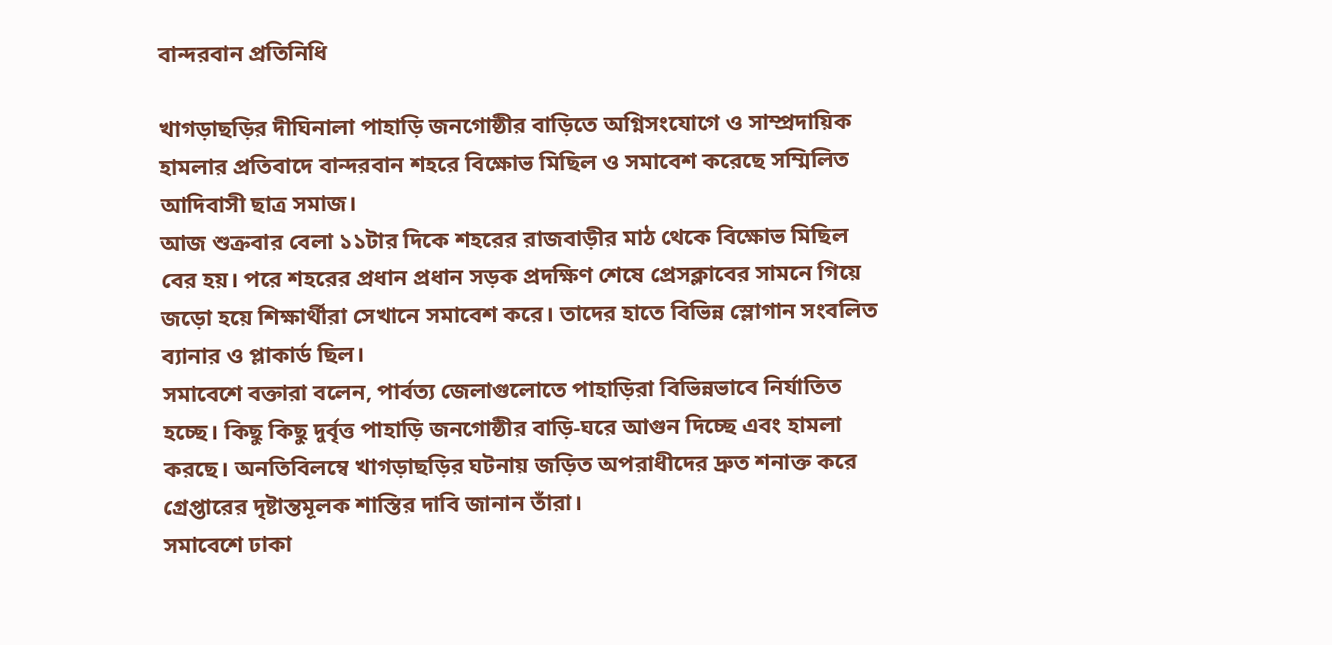বান্দরবান প্রতিনিধি

খাগড়াছড়ির দীঘিনালা পাহাড়ি জনগোষ্ঠীর বাড়িতে অগ্নিসংযোগে ও সাম্প্রদায়িক হামলার প্রতিবাদে বান্দরবান শহরে বিক্ষোভ মিছিল ও সমাবেশ করেছে সম্মিলিত আদিবাসী ছাত্র সমাজ।
আজ শুক্রবার বেলা ১১টার দিকে শহরের রাজবাড়ীর মাঠ থেকে বিক্ষোভ মিছিল বের হয়। পরে শহরের প্রধান প্রধান সড়ক প্রদক্ষিণ শেষে প্রেসক্লাবের সামনে গিয়ে জড়ো হয়ে শিক্ষার্থীরা সেখানে সমাবেশ করে। তাদের হাতে বিভিন্ন স্লোগান সংবলিত ব্যানার ও প্লাকার্ড ছিল।
সমাবেশে বক্তারা বলেন, পার্বত্য জেলাগুলোতে পাহাড়িরা বিভিন্নভাবে নির্যাতিত হচ্ছে। কিছু কিছু দুর্বৃত্ত পাহাড়ি জনগোষ্ঠীর বাড়ি-ঘরে আগুন দিচ্ছে এবং হামলা করছে। অনতিবিলম্বে খাগড়াছড়ির ঘটনায় জড়িত অপরাধীদের দ্রুত শনাক্ত করে গ্রেপ্তারের দৃষ্টান্তমূলক শাস্তির দাবি জানান তাঁরা।
সমাবেশে ঢাকা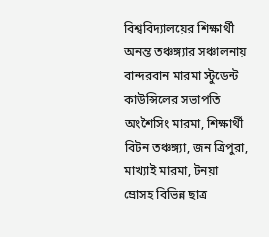বিশ্ববিদ্যালয়ের শিক্ষার্থী অনন্ত তঞ্চঙ্গ্যার সঞ্চালনায় বান্দরবান মারমা স্টুডেন্ট কাউন্সিলের সভাপতি অংশৈসিং মারমা, শিক্ষার্থী বিটন তঞ্চঙ্গ্যা, জন ত্রিপুরা, মাখ্যাই মারমা, টনয়া ম্রোসহ বিভিন্ন ছাত্র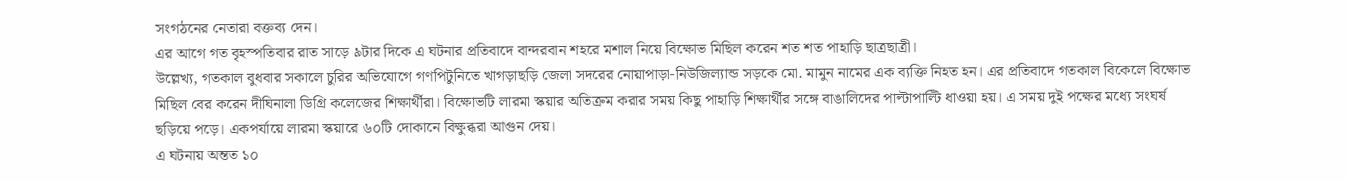সংগঠনের নেতারা বক্তব্য দেন।
এর আগে গত বৃহস্পতিবার রাত সাড়ে ৯টার দিকে এ ঘটনার প্রতিবাদে বান্দরবান শহরে মশাল নিয়ে বিক্ষোভ মিছিল করেন শত শত পাহাড়ি ছাত্রছাত্রী।
উল্লেখ্য, গতকাল বুধবার সকালে চুরির অভিযোগে গণপিটুনিতে খাগড়াছড়ি জেলা সদরের নোয়াপাড়া-নিউজিল্যান্ড সড়কে মো. মামুন নামের এক ব্যক্তি নিহত হন। এর প্রতিবাদে গতকাল বিকেলে বিক্ষোভ মিছিল বের করেন দীঘিনালা ডিগ্রি কলেজের শিক্ষার্থীরা। বিক্ষোভটি লারমা স্কয়ার অতিক্রম করার সময় কিছু পাহাড়ি শিক্ষার্থীর সঙ্গে বাঙালিদের পাল্টাপাল্টি ধাওয়া হয়। এ সময় দুই পক্ষের মধ্যে সংঘর্ষ ছড়িয়ে পড়ে। একপর্যায়ে লারমা স্কয়ারে ৬০টি দোকানে বিক্ষুব্ধরা আগুন দেয়।
এ ঘটনায় অন্তত ১০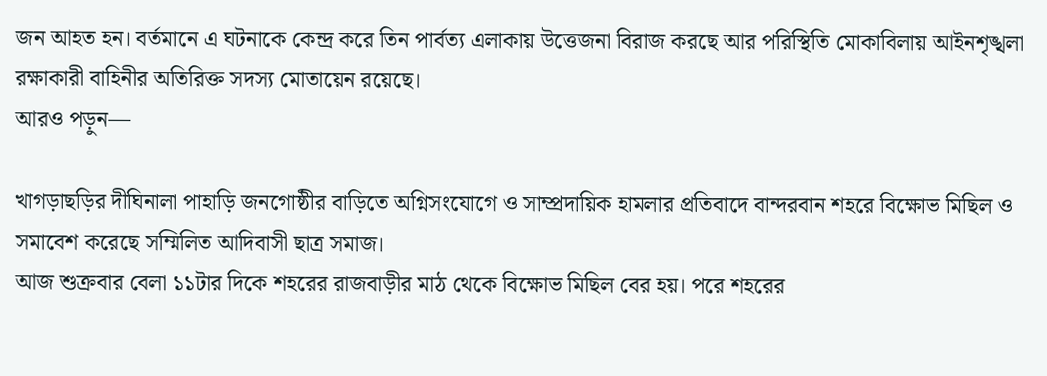জন আহত হন। বর্তমানে এ ঘটনাকে কেন্দ্র করে তিন পার্বত্য এলাকায় উত্তেজনা বিরাজ করছে আর পরিস্থিতি মোকাবিলায় আইনশৃঙ্খলা রক্ষাকারী বাহিনীর অতিরিক্ত সদস্য মোতায়েন রয়েছে।
আরও পড়ুন—

খাগড়াছড়ির দীঘিনালা পাহাড়ি জনগোষ্ঠীর বাড়িতে অগ্নিসংযোগে ও সাম্প্রদায়িক হামলার প্রতিবাদে বান্দরবান শহরে বিক্ষোভ মিছিল ও সমাবেশ করেছে সম্মিলিত আদিবাসী ছাত্র সমাজ।
আজ শুক্রবার বেলা ১১টার দিকে শহরের রাজবাড়ীর মাঠ থেকে বিক্ষোভ মিছিল বের হয়। পরে শহরের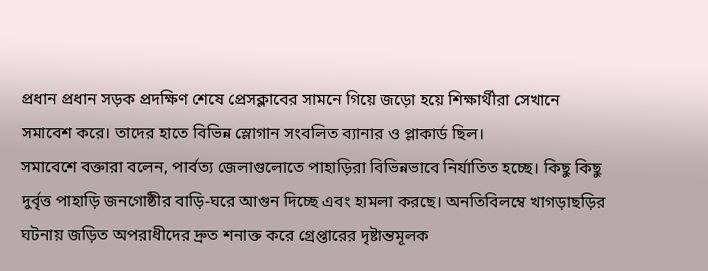প্রধান প্রধান সড়ক প্রদক্ষিণ শেষে প্রেসক্লাবের সামনে গিয়ে জড়ো হয়ে শিক্ষার্থীরা সেখানে সমাবেশ করে। তাদের হাতে বিভিন্ন স্লোগান সংবলিত ব্যানার ও প্লাকার্ড ছিল।
সমাবেশে বক্তারা বলেন, পার্বত্য জেলাগুলোতে পাহাড়িরা বিভিন্নভাবে নির্যাতিত হচ্ছে। কিছু কিছু দুর্বৃত্ত পাহাড়ি জনগোষ্ঠীর বাড়ি-ঘরে আগুন দিচ্ছে এবং হামলা করছে। অনতিবিলম্বে খাগড়াছড়ির ঘটনায় জড়িত অপরাধীদের দ্রুত শনাক্ত করে গ্রেপ্তারের দৃষ্টান্তমূলক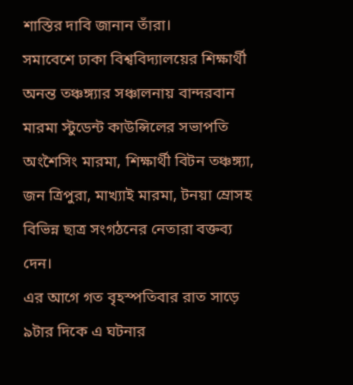শাস্তির দাবি জানান তাঁরা।
সমাবেশে ঢাকা বিশ্ববিদ্যালয়ের শিক্ষার্থী অনন্ত তঞ্চঙ্গ্যার সঞ্চালনায় বান্দরবান মারমা স্টুডেন্ট কাউন্সিলের সভাপতি অংশৈসিং মারমা, শিক্ষার্থী বিটন তঞ্চঙ্গ্যা, জন ত্রিপুরা, মাখ্যাই মারমা, টনয়া ম্রোসহ বিভিন্ন ছাত্র সংগঠনের নেতারা বক্তব্য দেন।
এর আগে গত বৃহস্পতিবার রাত সাড়ে ৯টার দিকে এ ঘটনার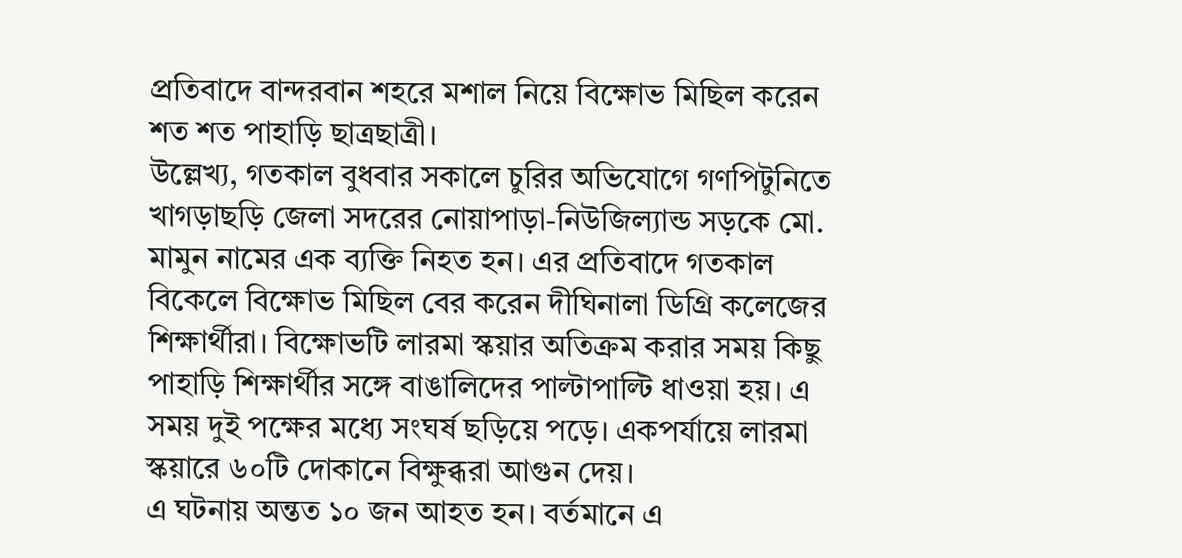প্রতিবাদে বান্দরবান শহরে মশাল নিয়ে বিক্ষোভ মিছিল করেন শত শত পাহাড়ি ছাত্রছাত্রী।
উল্লেখ্য, গতকাল বুধবার সকালে চুরির অভিযোগে গণপিটুনিতে খাগড়াছড়ি জেলা সদরের নোয়াপাড়া-নিউজিল্যান্ড সড়কে মো. মামুন নামের এক ব্যক্তি নিহত হন। এর প্রতিবাদে গতকাল বিকেলে বিক্ষোভ মিছিল বের করেন দীঘিনালা ডিগ্রি কলেজের শিক্ষার্থীরা। বিক্ষোভটি লারমা স্কয়ার অতিক্রম করার সময় কিছু পাহাড়ি শিক্ষার্থীর সঙ্গে বাঙালিদের পাল্টাপাল্টি ধাওয়া হয়। এ সময় দুই পক্ষের মধ্যে সংঘর্ষ ছড়িয়ে পড়ে। একপর্যায়ে লারমা স্কয়ারে ৬০টি দোকানে বিক্ষুব্ধরা আগুন দেয়।
এ ঘটনায় অন্তত ১০ জন আহত হন। বর্তমানে এ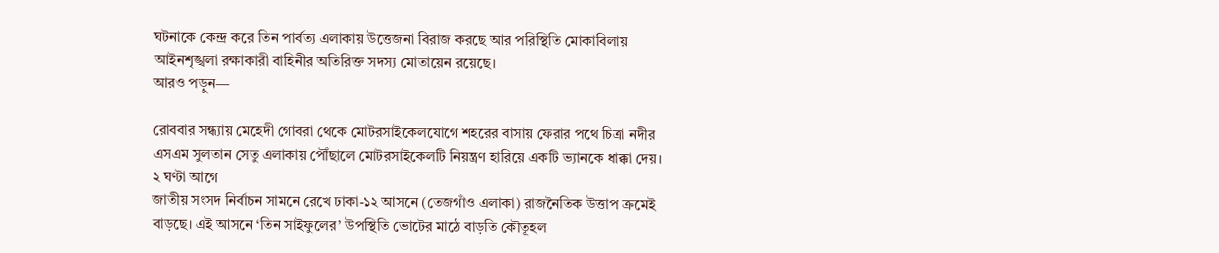ঘটনাকে কেন্দ্র করে তিন পার্বত্য এলাকায় উত্তেজনা বিরাজ করছে আর পরিস্থিতি মোকাবিলায় আইনশৃঙ্খলা রক্ষাকারী বাহিনীর অতিরিক্ত সদস্য মোতায়েন রয়েছে।
আরও পড়ুন—

রোববার সন্ধ্যায় মেহেদী গোবরা থেকে মোটরসাইকেলযোগে শহরের বাসায় ফেরার পথে চিত্রা নদীর এসএম সুলতান সেতু এলাকায় পৌঁছালে মোটরসাইকেলটি নিয়ন্ত্রণ হারিয়ে একটি ভ্যানকে ধাক্কা দেয়।
২ ঘণ্টা আগে
জাতীয় সংসদ নির্বাচন সামনে রেখে ঢাকা-১২ আসনে (তেজগাঁও এলাকা) রাজনৈতিক উত্তাপ ক্রমেই বাড়ছে। এই আসনে ‘তিন সাইফুলের’ উপস্থিতি ভোটের মাঠে বাড়তি কৌতূহল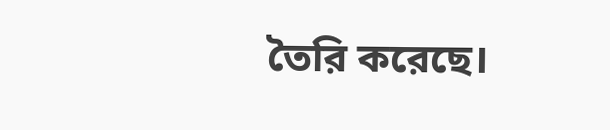তৈরি করেছে।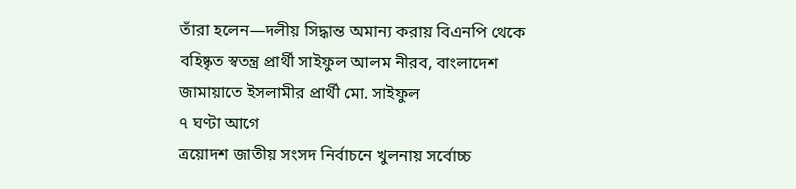তাঁরা হলেন—দলীয় সিদ্ধান্ত অমান্য করায় বিএনপি থেকে বহিষ্কৃত স্বতন্ত্র প্রার্থী সাইফুল আলম নীরব, বাংলাদেশ জামায়াতে ইসলামীর প্রার্থী মো. সাইফুল
৭ ঘণ্টা আগে
ত্রয়োদশ জাতীয় সংসদ নির্বাচনে খুলনায় সর্বোচ্চ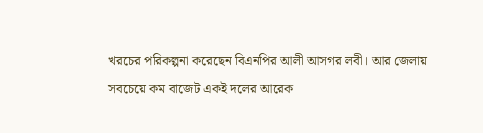খরচের পরিকল্পনা করেছেন বিএনপির আলী আসগর লবী। আর জেলায় সবচেয়ে কম বাজেট একই দলের আরেক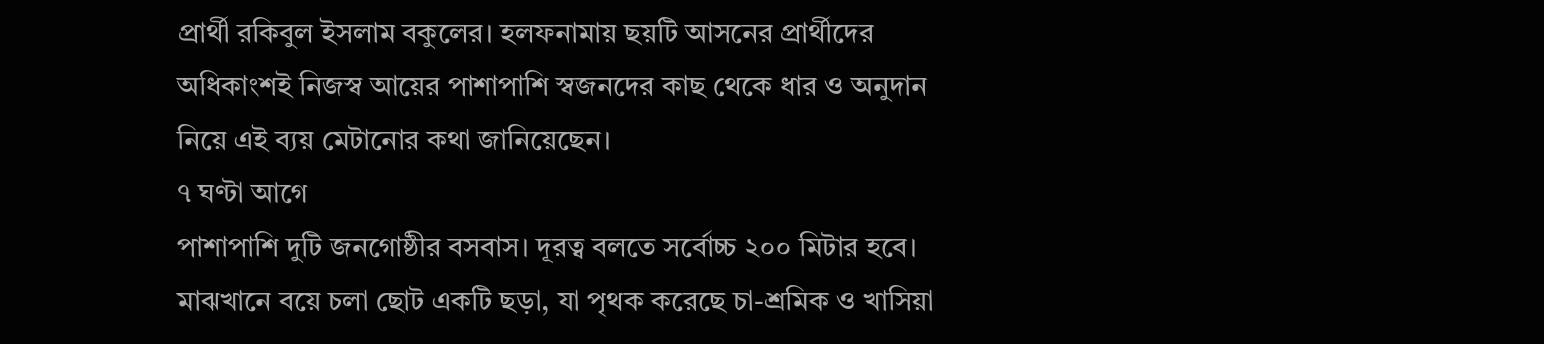প্রার্থী রকিবুল ইসলাম বকুলের। হলফনামায় ছয়টি আসনের প্রার্থীদের অধিকাংশই নিজস্ব আয়ের পাশাপাশি স্বজনদের কাছ থেকে ধার ও অনুদান নিয়ে এই ব্যয় মেটানোর কথা জানিয়েছেন।
৭ ঘণ্টা আগে
পাশাপাশি দুটি জনগোষ্ঠীর বসবাস। দূরত্ব বলতে সর্বোচ্চ ২০০ মিটার হবে। মাঝখানে বয়ে চলা ছোট একটি ছড়া, যা পৃথক করেছে চা-শ্রমিক ও খাসিয়া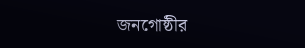জনগোষ্ঠীর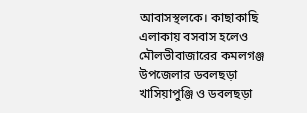আবাসস্থলকে। কাছাকাছি এলাকায় বসবাস হলেও মৌলভীবাজারের কমলগঞ্জ উপজেলার ডবলছড়া খাসিয়াপুঞ্জি ও ডবলছড়া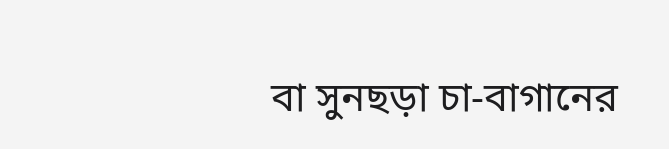বা সুনছড়া চা-বাগানের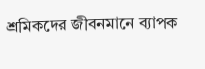শ্রমিকদের জীবনমানে ব্যাপক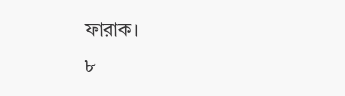ফারাক।
৮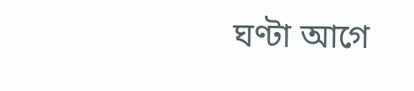ঘণ্টা আগে